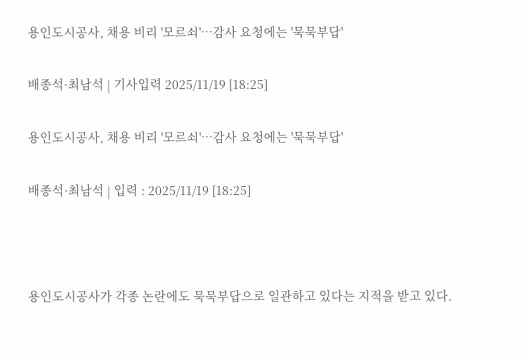용인도시공사, 채용 비리 '모르쇠'…감사 요청에는 '묵묵부답'

배종석·최남석 | 기사입력 2025/11/19 [18:25]

용인도시공사, 채용 비리 '모르쇠'…감사 요청에는 '묵묵부답'

배종석·최남석 | 입력 : 2025/11/19 [18:25]



용인도시공사가 각종 논란에도 묵묵부답으로 일관하고 있다는 지적을 받고 있다.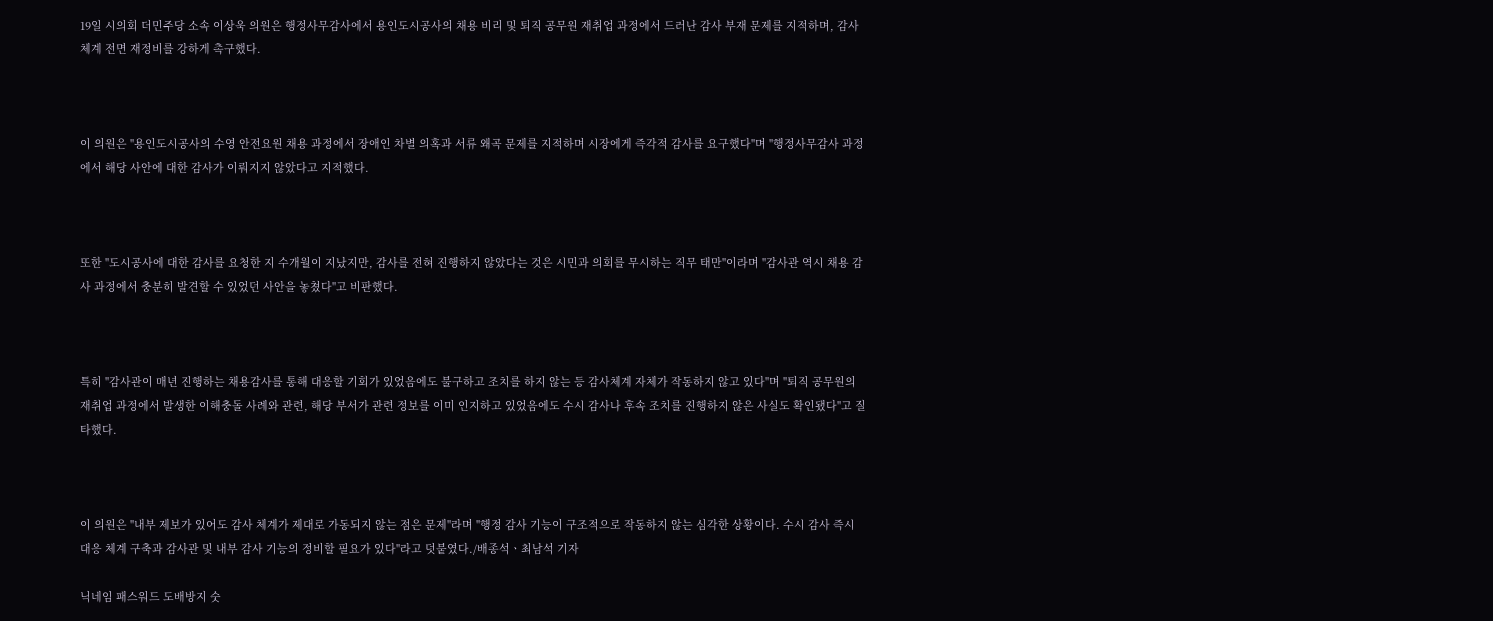19일 시의회 더민주당 소속 이상욱 의원은 행정사무감사에서 용인도시공사의 채용 비리 및 퇴직 공무원 재취업 과정에서 드러난 감사 부재 문제를 지적하며, 감사체계 전면 재정비를 강하게 촉구했다.



이 의원은 "용인도시공사의 수영 안전요원 채용 과정에서 장애인 차별 의혹과 서류 왜곡 문제를 지적하며 시장에게 즉각적 감사를 요구했다"며 "행정사무감사 과정에서 해당 사안에 대한 감사가 이뤄지지 않았다고 지적했다.



또한 "도시공사에 대한 감사를 요청한 지 수개월이 지났지만, 감사를 전혀 진행하지 않았다는 것은 시민과 의회를 무시하는 직무 태만"이라며 "감사관 역시 채용 감사 과정에서 충분히 발견할 수 있었던 사안을 놓쳤다"고 비판했다.



특히 "감사관이 매년 진행하는 채용감사를 통해 대응할 기회가 있었음에도 불구하고 조치를 하지 않는 등 감사체계 자체가 작동하지 않고 있다"며 "퇴직 공무원의 재취업 과정에서 발생한 이해충돌 사례와 관련, 해당 부서가 관련 정보를 이미 인지하고 있었음에도 수시 감사나 후속 조치를 진행하지 않은 사실도 확인됐다"고 질타했다.



이 의원은 "내부 제보가 있어도 감사 체계가 제대로 가동되지 않는 점은 문제"라며 "행정 감사 기능이 구조적으로 작동하지 않는 심각한 상황이다. 수시 감사 즉시 대응 체계 구축과 감사관 및 내부 감사 기능의 정비할 필요가 있다"라고 덧붙였다./배종석ㆍ최남석 기자

닉네임 패스워드 도배방지 숫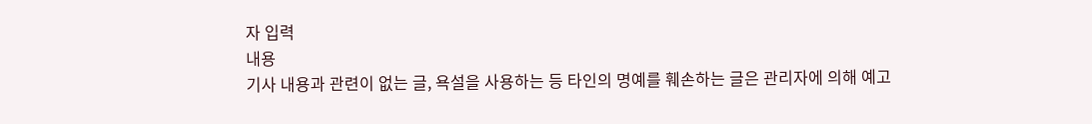자 입력
내용
기사 내용과 관련이 없는 글, 욕설을 사용하는 등 타인의 명예를 훼손하는 글은 관리자에 의해 예고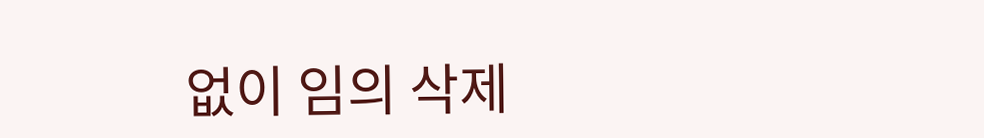없이 임의 삭제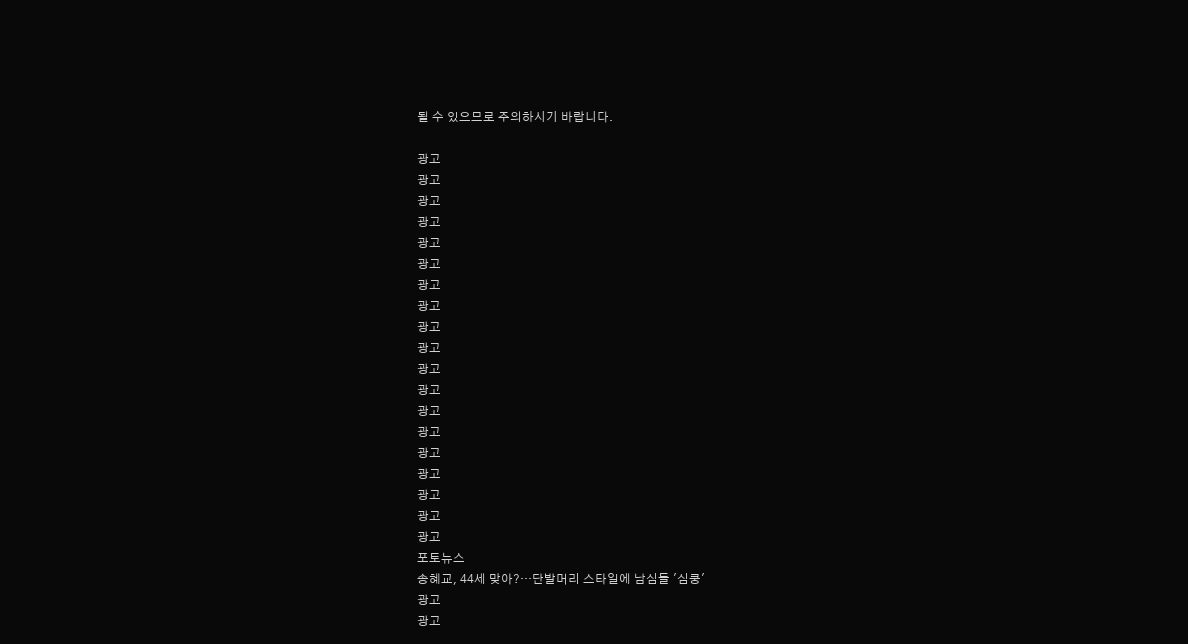될 수 있으므로 주의하시기 바랍니다.

광고
광고
광고
광고
광고
광고
광고
광고
광고
광고
광고
광고
광고
광고
광고
광고
광고
광고
광고
포토뉴스
송혜교, 44세 맞아?…단발머리 스타일에 남심들 '심쿵'
광고
광고